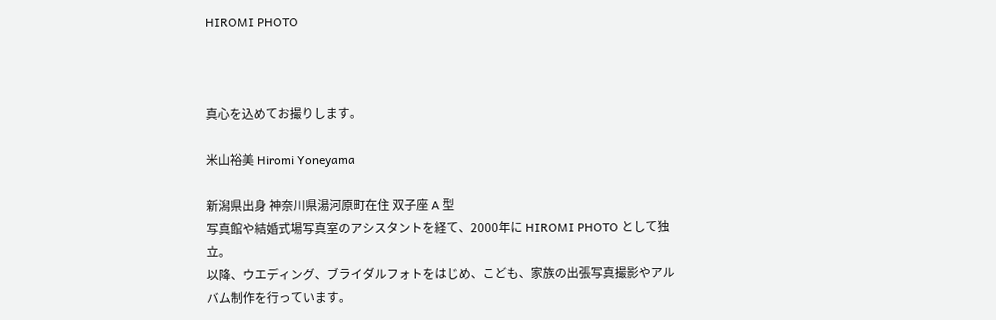HIROMI PHOTO



真心を込めてお撮りします。

米山裕美 Hiromi Yoneyama

新潟県出身 神奈川県湯河原町在住 双子座 A 型
写真館や結婚式場写真室のアシスタントを経て、2000年に HIROMI PHOTO として独立。
以降、ウエディング、ブライダルフォトをはじめ、こども、家族の出張写真撮影やアルバム制作を行っています。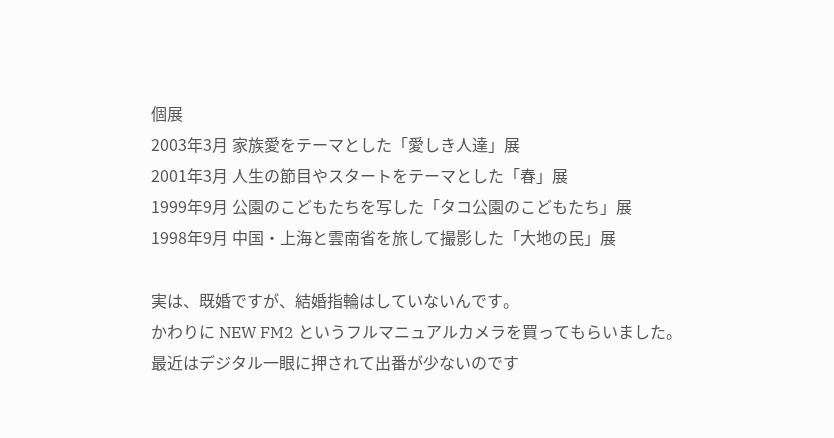個展
2003年3月 家族愛をテーマとした「愛しき人達」展
2001年3月 人生の節目やスタートをテーマとした「春」展
1999年9月 公園のこどもたちを写した「タコ公園のこどもたち」展
1998年9月 中国・上海と雲南省を旅して撮影した「大地の民」展

実は、既婚ですが、結婚指輪はしていないんです。
かわりに NEW FM2 というフルマニュアルカメラを買ってもらいました。
最近はデジタル一眼に押されて出番が少ないのです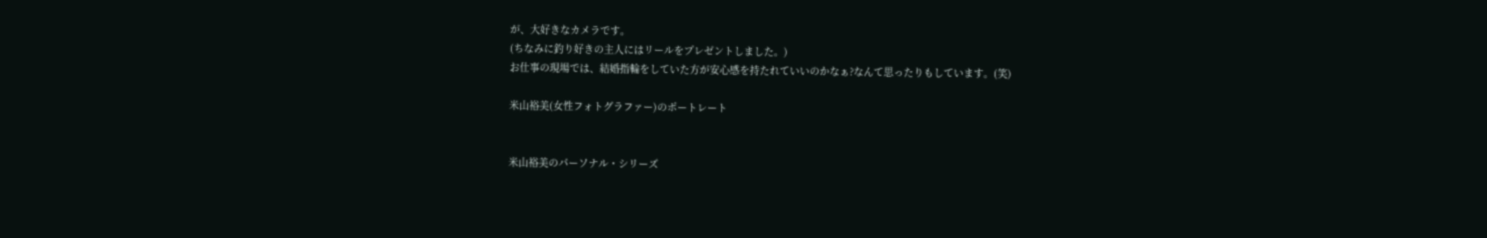が、大好きなカメラです。
(ちなみに釣り好きの主人にはリールをプレゼントしました。)
お仕事の現場では、結婚指輪をしていた方が安心感を持たれていいのかなぁ?なんて思ったりもしています。(笑)

米山裕美(女性フォトグラファー)のポートレート


米山裕美のパーソナル・シリーズ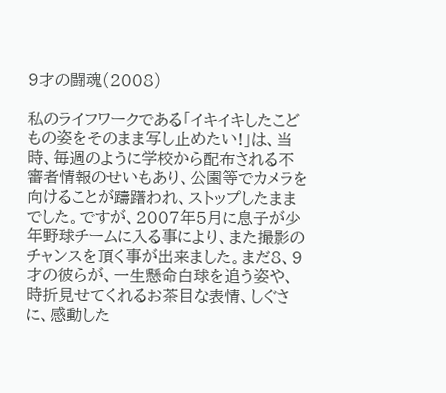9才の闘魂(2008)

私のライフワークである「イキイキしたこどもの姿をそのまま写し止めたい!」は、当時、毎週のように学校から配布される不審者情報のせいもあり、公園等でカメラを向けることが躊躇われ、ストップしたままでした。ですが、2007年5月に息子が少年野球チームに入る事により、また撮影のチャンスを頂く事が出来ました。まだ8、9才の彼らが、一生懸命白球を追う姿や、時折見せてくれるお茶目な表情、しぐさに、感動した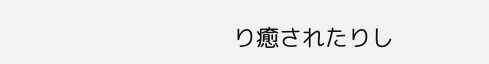り癒されたりし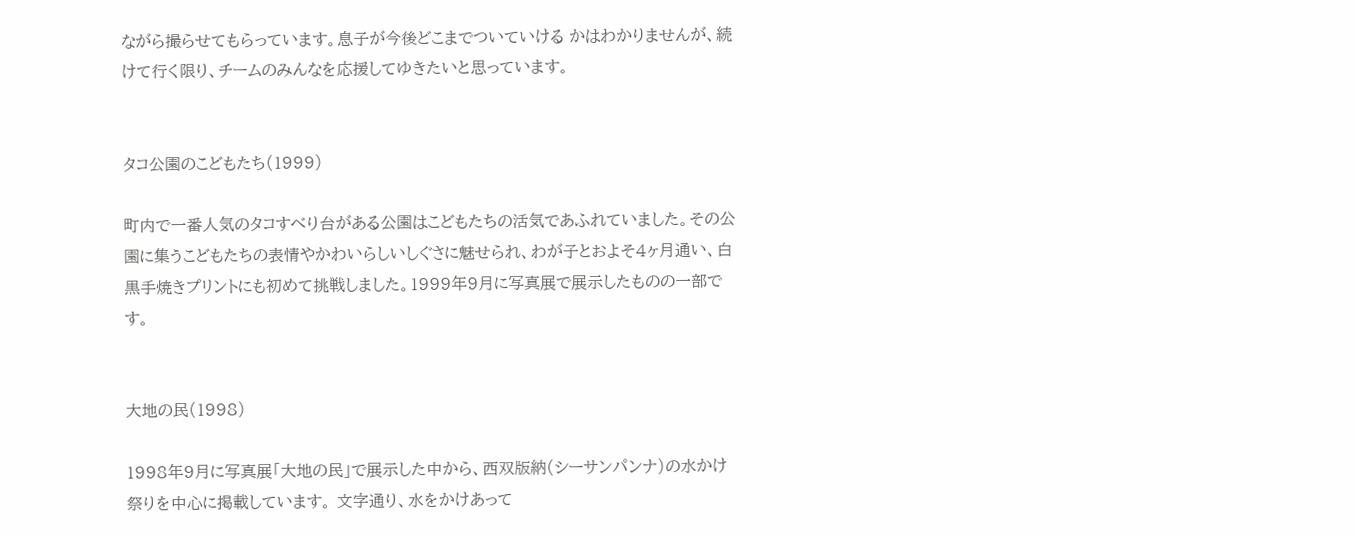ながら撮らせてもらっています。息子が今後どこまでついていける かはわかりませんが、続けて行く限り、チームのみんなを応援してゆきたいと思っています。


タコ公園のこどもたち(1999)

町内で一番人気のタコすべり台がある公園はこどもたちの活気であふれていました。その公園に集うこどもたちの表情やかわいらしいしぐさに魅せられ、わが子とおよそ4ヶ月通い、白黒手焼きプリントにも初めて挑戦しました。1999年9月に写真展で展示したものの一部です。


大地の民(1998)

1998年9月に写真展「大地の民」で展示した中から、西双版納(シーサンパンナ)の水かけ祭りを中心に掲載しています。 文字通り、水をかけあって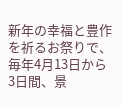新年の幸福と豊作を祈るお祭りで、毎年4月13日から3日間、景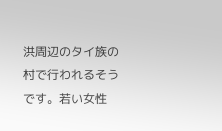洪周辺のタイ族の村で行われるそうです。若い女性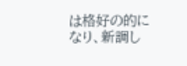は格好の的になり、新調し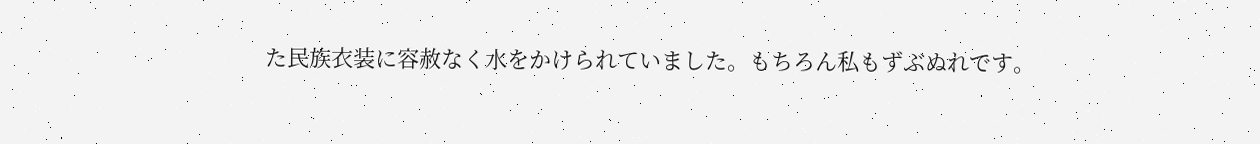た民族衣装に容赦なく水をかけられていました。もちろん私もずぶぬれです。